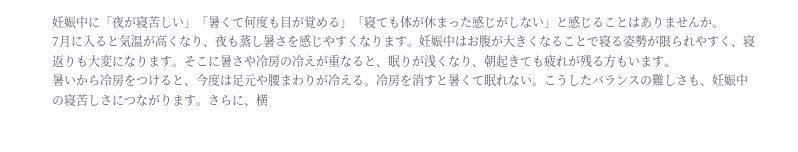妊娠中に「夜が寝苦しい」「暑くて何度も目が覚める」「寝ても体が休まった感じがしない」と感じることはありませんか。
7月に入ると気温が高くなり、夜も蒸し暑さを感じやすくなります。妊娠中はお腹が大きくなることで寝る姿勢が限られやすく、寝返りも大変になります。そこに暑さや冷房の冷えが重なると、眠りが浅くなり、朝起きても疲れが残る方もいます。
暑いから冷房をつけると、今度は足元や腰まわりが冷える。冷房を消すと暑くて眠れない。こうしたバランスの難しさも、妊娠中の寝苦しさにつながります。さらに、横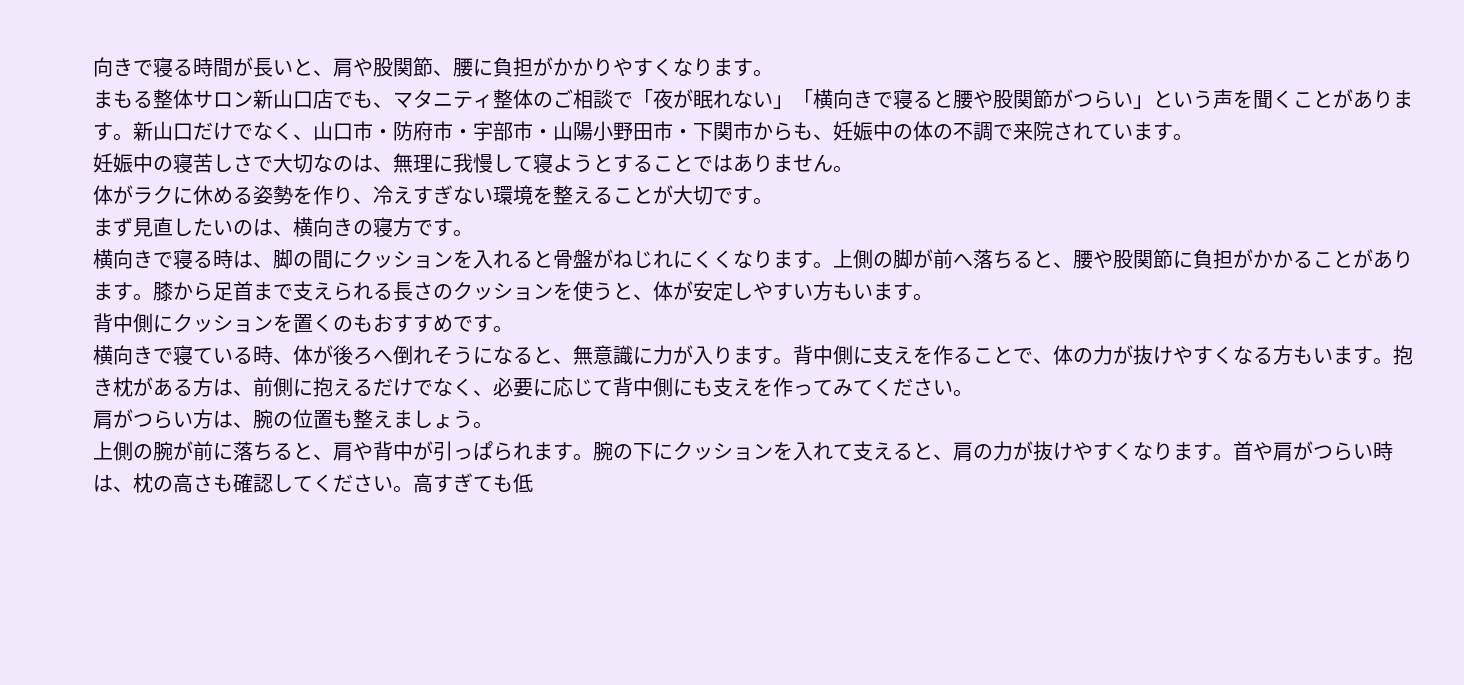向きで寝る時間が長いと、肩や股関節、腰に負担がかかりやすくなります。
まもる整体サロン新山口店でも、マタニティ整体のご相談で「夜が眠れない」「横向きで寝ると腰や股関節がつらい」という声を聞くことがあります。新山口だけでなく、山口市・防府市・宇部市・山陽小野田市・下関市からも、妊娠中の体の不調で来院されています。
妊娠中の寝苦しさで大切なのは、無理に我慢して寝ようとすることではありません。
体がラクに休める姿勢を作り、冷えすぎない環境を整えることが大切です。
まず見直したいのは、横向きの寝方です。
横向きで寝る時は、脚の間にクッションを入れると骨盤がねじれにくくなります。上側の脚が前へ落ちると、腰や股関節に負担がかかることがあります。膝から足首まで支えられる長さのクッションを使うと、体が安定しやすい方もいます。
背中側にクッションを置くのもおすすめです。
横向きで寝ている時、体が後ろへ倒れそうになると、無意識に力が入ります。背中側に支えを作ることで、体の力が抜けやすくなる方もいます。抱き枕がある方は、前側に抱えるだけでなく、必要に応じて背中側にも支えを作ってみてください。
肩がつらい方は、腕の位置も整えましょう。
上側の腕が前に落ちると、肩や背中が引っぱられます。腕の下にクッションを入れて支えると、肩の力が抜けやすくなります。首や肩がつらい時は、枕の高さも確認してください。高すぎても低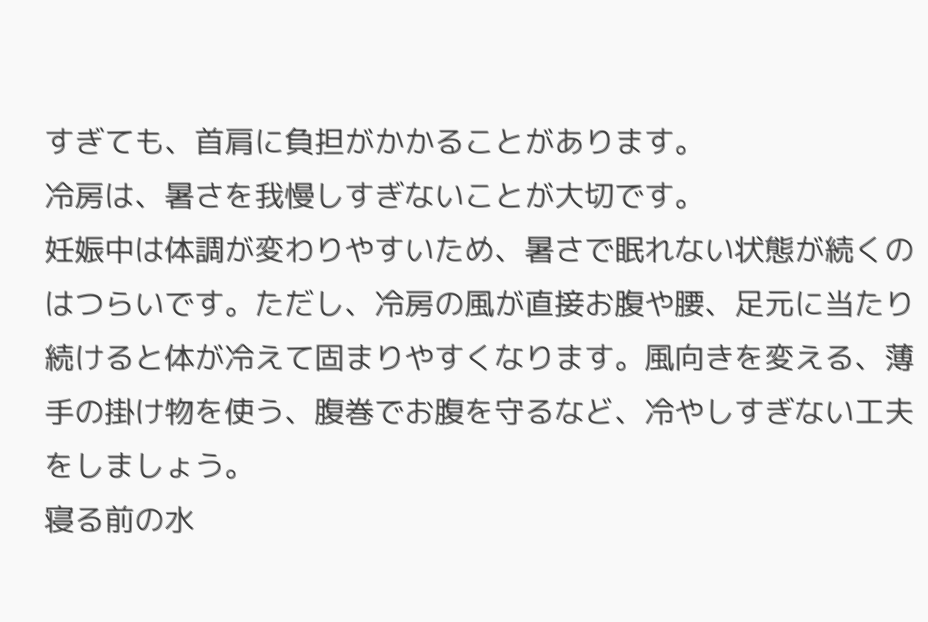すぎても、首肩に負担がかかることがあります。
冷房は、暑さを我慢しすぎないことが大切です。
妊娠中は体調が変わりやすいため、暑さで眠れない状態が続くのはつらいです。ただし、冷房の風が直接お腹や腰、足元に当たり続けると体が冷えて固まりやすくなります。風向きを変える、薄手の掛け物を使う、腹巻でお腹を守るなど、冷やしすぎない工夫をしましょう。
寝る前の水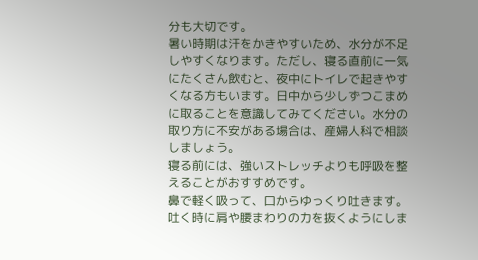分も大切です。
暑い時期は汗をかきやすいため、水分が不足しやすくなります。ただし、寝る直前に一気にたくさん飲むと、夜中にトイレで起きやすくなる方もいます。日中から少しずつこまめに取ることを意識してみてください。水分の取り方に不安がある場合は、産婦人科で相談しましょう。
寝る前には、強いストレッチよりも呼吸を整えることがおすすめです。
鼻で軽く吸って、口からゆっくり吐きます。吐く時に肩や腰まわりの力を抜くようにしま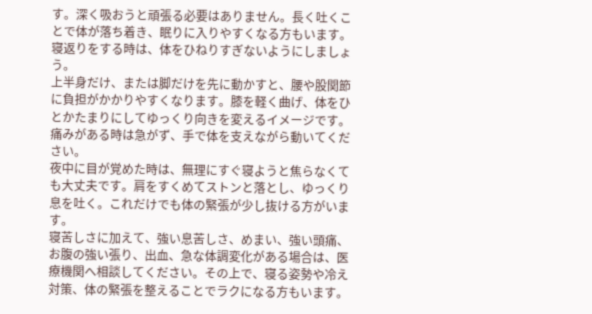す。深く吸おうと頑張る必要はありません。長く吐くことで体が落ち着き、眠りに入りやすくなる方もいます。
寝返りをする時は、体をひねりすぎないようにしましょう。
上半身だけ、または脚だけを先に動かすと、腰や股関節に負担がかかりやすくなります。膝を軽く曲げ、体をひとかたまりにしてゆっくり向きを変えるイメージです。痛みがある時は急がず、手で体を支えながら動いてください。
夜中に目が覚めた時は、無理にすぐ寝ようと焦らなくても大丈夫です。肩をすくめてストンと落とし、ゆっくり息を吐く。これだけでも体の緊張が少し抜ける方がいます。
寝苦しさに加えて、強い息苦しさ、めまい、強い頭痛、お腹の強い張り、出血、急な体調変化がある場合は、医療機関へ相談してください。その上で、寝る姿勢や冷え対策、体の緊張を整えることでラクになる方もいます。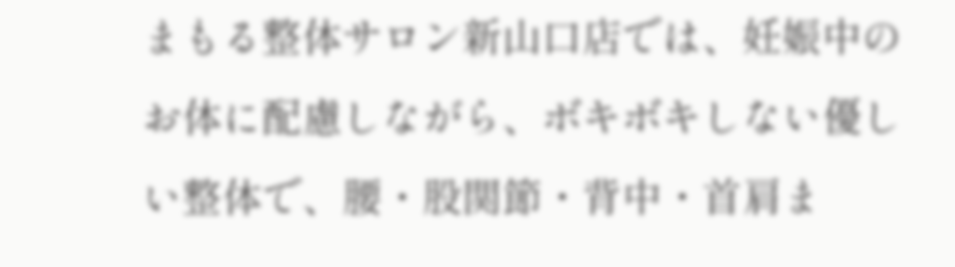まもる整体サロン新山口店では、妊娠中のお体に配慮しながら、ボキボキしない優しい整体で、腰・股関節・背中・首肩ま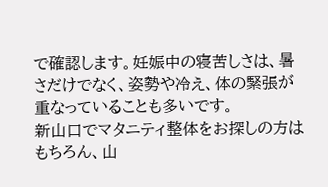で確認します。妊娠中の寝苦しさは、暑さだけでなく、姿勢や冷え、体の緊張が重なっていることも多いです。
新山口でマタニティ整体をお探しの方はもちろん、山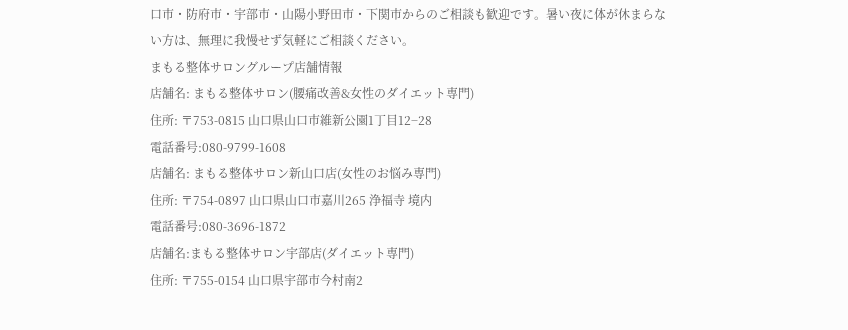口市・防府市・宇部市・山陽小野田市・下関市からのご相談も歓迎です。暑い夜に体が休まらない方は、無理に我慢せず気軽にご相談ください。
まもる整体サロングループ店舗情報
店舗名: まもる整体サロン(腰痛改善&女性のダイエット専門)
住所: 〒753-0815 山口県山口市維新公園1丁目12−28
電話番号:080-9799-1608
店舗名: まもる整体サロン新山口店(女性のお悩み専門)
住所: 〒754-0897 山口県山口市嘉川265 浄福寺 境内
電話番号:080-3696-1872
店舗名:まもる整体サロン宇部店(ダイエット専門)
住所: 〒755-0154 山口県宇部市今村南2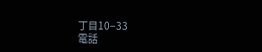丁目10−33
電話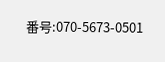番号:070-5673-0501